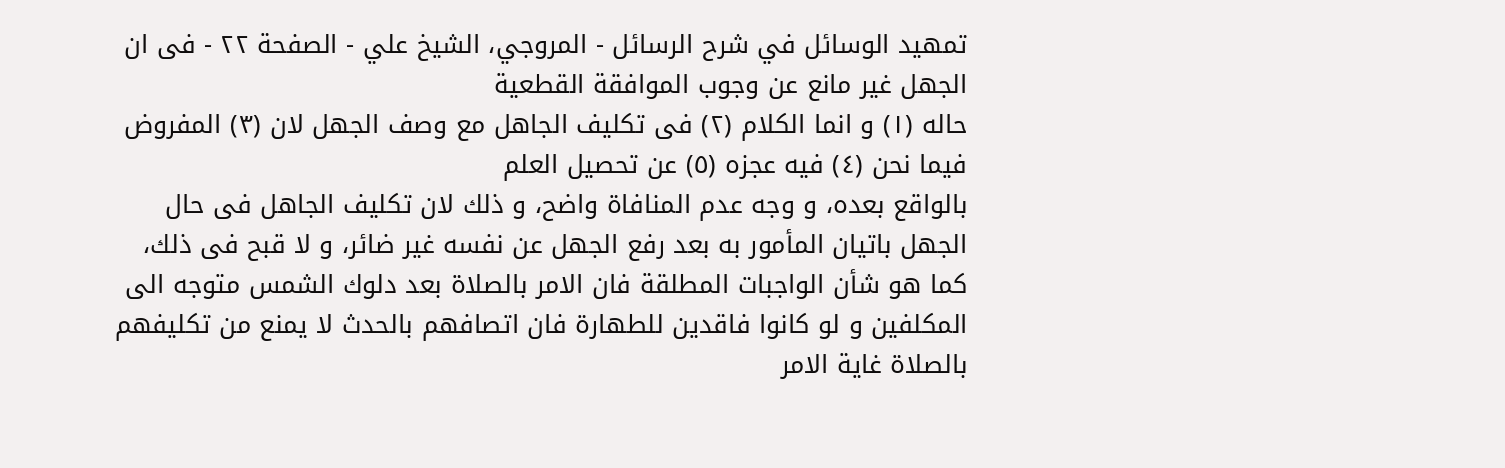تمهيد الوسائل في شرح الرسائل - المروجي، الشيخ علي - الصفحة ٢٢ - فى ان الجهل غير مانع عن وجوب الموافقة القطعية
حاله (١) و انما الكلام (٢) فى تكليف الجاهل مع وصف الجهل لان (٣) المفروض فيما نحن (٤) فيه عجزه (٥) عن تحصيل العلم
بالواقع بعده، و وجه عدم المنافاة واضح، و ذلك لان تكليف الجاهل فى حال الجهل باتيان المأمور به بعد رفع الجهل عن نفسه غير ضائر، و لا قبح فى ذلك، كما هو شأن الواجبات المطلقة فان الامر بالصلاة بعد دلوك الشمس متوجه الى المكلفين و لو كانوا فاقدين للطهارة فان اتصافهم بالحدث لا يمنع من تكليفهم بالصلاة غاية الامر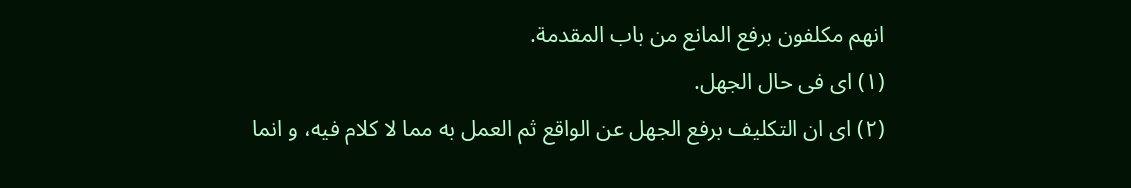انهم مكلفون برفع المانع من باب المقدمة.
(١) اى فى حال الجهل.
(٢) اى ان التكليف برفع الجهل عن الواقع ثم العمل به مما لا كلام فيه، و انما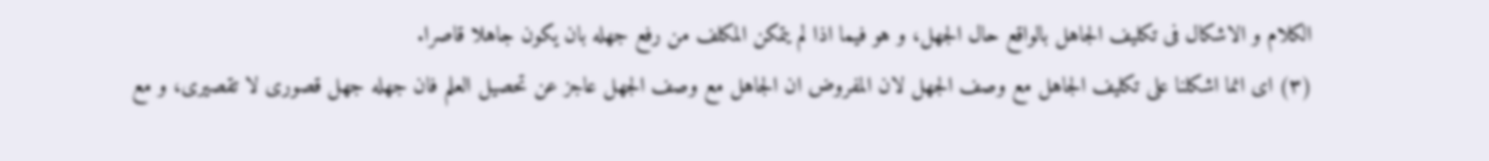الكلام و الاشكال فى تكليف الجاهل بالواقع حال الجهل، و هو فيما اذا لم يتمكن المكلف من رفع جهله بان يكون جاهلا قاصرا.
(٣) اى انما اشكلنا على تكليف الجاهل مع وصف الجهل لان المفروض ان الجاهل مع وصف الجهل عاجز عن تحصيل العلم فان جهله جهل قصورى لا تقصيرى، و مع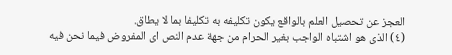العجز عن تحصيل العلم بالواقع يكون تكليفه به تكليفا بما لا يطاق.
(٤) الذى هو اشتباه الواجب بغير الحرام من جهة عدم النص اى المفروض فيما نحن فيه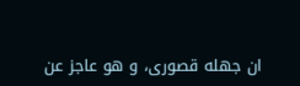ان جهله قصورى، و هو عاجز عن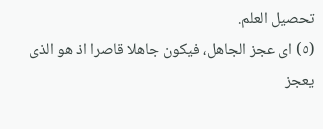تحصيل العلم.
(٥) اى عجز الجاهل، فيكون جاهلا قاصرا اذ هو الذى يعجز